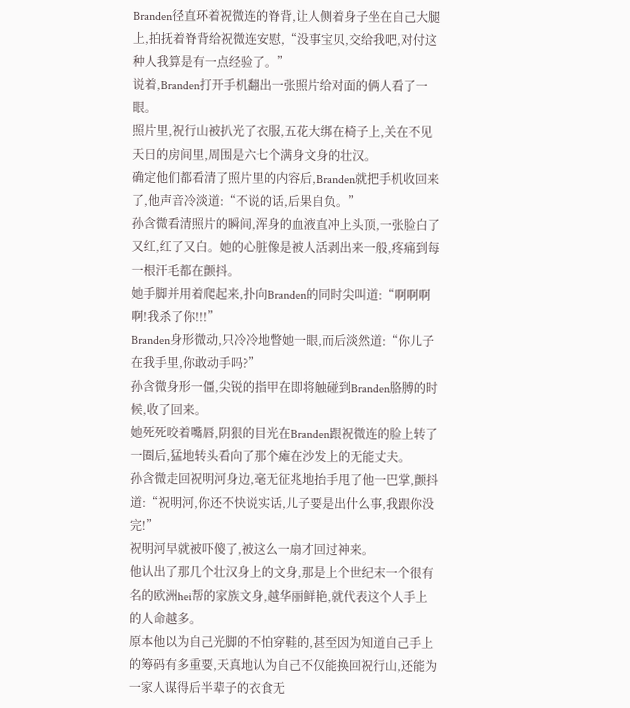Branden径直环着祝微连的脊背,让人侧着身子坐在自己大腿上,拍抚着脊背给祝微连安慰,“没事宝贝,交给我吧,对付这种人我算是有一点经验了。”
说着,Branden打开手机翻出一张照片给对面的俩人看了一眼。
照片里,祝行山被扒光了衣服,五花大绑在椅子上,关在不见天日的房间里,周围是六七个满身文身的壮汉。
确定他们都看清了照片里的内容后,Branden就把手机收回来了,他声音冷淡道:“不说的话,后果自负。”
孙含微看清照片的瞬间,浑身的血液直冲上头顶,一张脸白了又红,红了又白。她的心脏像是被人活剥出来一般,疼痛到每一根汗毛都在颤抖。
她手脚并用着爬起来,扑向Branden的同时尖叫道:“啊啊啊啊!我杀了你!!!”
Branden身形微动,只冷冷地瞥她一眼,而后淡然道:“你儿子在我手里,你敢动手吗?”
孙含微身形一僵,尖锐的指甲在即将触碰到Branden胳膊的时候,收了回来。
她死死咬着嘴唇,阴狠的目光在Branden跟祝微连的脸上转了一圈后,猛地转头看向了那个瘫在沙发上的无能丈夫。
孙含微走回祝明河身边,毫无征兆地抬手甩了他一巴掌,颤抖道:“祝明河,你还不快说实话,儿子要是出什么事,我跟你没完!”
祝明河早就被吓傻了,被这么一扇才回过神来。
他认出了那几个壮汉身上的文身,那是上个世纪末一个很有名的欧洲hei帮的家族文身,越华丽鲜艳,就代表这个人手上的人命越多。
原本他以为自己光脚的不怕穿鞋的,甚至因为知道自己手上的筹码有多重要,天真地认为自己不仅能换回祝行山,还能为一家人谋得后半辈子的衣食无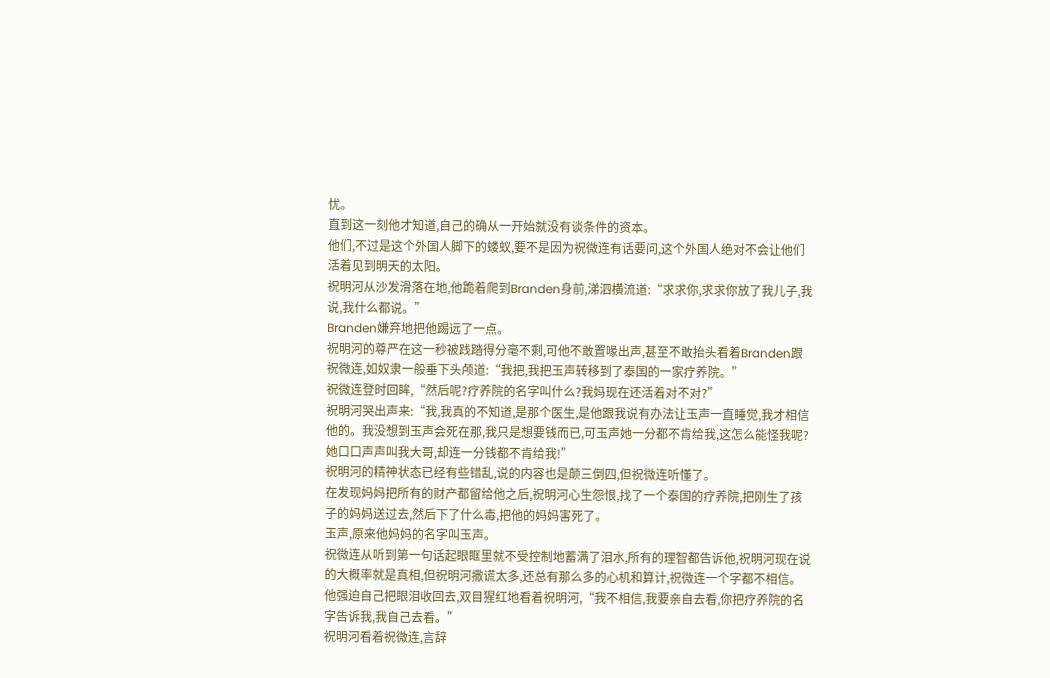忧。
直到这一刻他才知道,自己的确从一开始就没有谈条件的资本。
他们,不过是这个外国人脚下的蝼蚁,要不是因为祝微连有话要问,这个外国人绝对不会让他们活着见到明天的太阳。
祝明河从沙发滑落在地,他跪着爬到Branden身前,涕泗横流道:“求求你,求求你放了我儿子,我说,我什么都说。”
Branden嫌弃地把他踢远了一点。
祝明河的尊严在这一秒被践踏得分毫不剩,可他不敢置喙出声,甚至不敢抬头看着Branden跟祝微连,如奴隶一般垂下头颅道:“我把,我把玉声转移到了泰国的一家疗养院。”
祝微连登时回眸,“然后呢?疗养院的名字叫什么?我妈现在还活着对不对?”
祝明河哭出声来:“我,我真的不知道,是那个医生,是他跟我说有办法让玉声一直睡觉,我才相信他的。我没想到玉声会死在那,我只是想要钱而已,可玉声她一分都不肯给我,这怎么能怪我呢?她口口声声叫我大哥,却连一分钱都不肯给我!”
祝明河的精神状态已经有些错乱,说的内容也是颠三倒四,但祝微连听懂了。
在发现妈妈把所有的财产都留给他之后,祝明河心生怨恨,找了一个泰国的疗养院,把刚生了孩子的妈妈送过去,然后下了什么毒,把他的妈妈害死了。
玉声,原来他妈妈的名字叫玉声。
祝微连从听到第一句话起眼眶里就不受控制地蓄满了泪水,所有的理智都告诉他,祝明河现在说的大概率就是真相,但祝明河撒谎太多,还总有那么多的心机和算计,祝微连一个字都不相信。
他强迫自己把眼泪收回去,双目猩红地看着祝明河,“我不相信,我要亲自去看,你把疗养院的名字告诉我,我自己去看。”
祝明河看着祝微连,言辞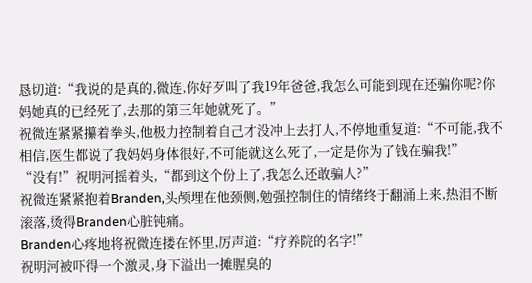恳切道:“我说的是真的,微连,你好歹叫了我19年爸爸,我怎么可能到现在还骗你呢?你妈她真的已经死了,去那的第三年她就死了。”
祝微连紧紧攥着拳头,他极力控制着自己才没冲上去打人,不停地重复道:“不可能,我不相信,医生都说了我妈妈身体很好,不可能就这么死了,一定是你为了钱在骗我!”
“没有!”祝明河摇着头,“都到这个份上了,我怎么还敢骗人?”
祝微连紧紧抱着Branden,头颅埋在他颈侧,勉强控制住的情绪终于翻涌上来,热泪不断滚落,烫得Branden心脏钝痛。
Branden心疼地将祝微连搂在怀里,厉声道:“疗养院的名字!”
祝明河被吓得一个激灵,身下溢出一摊腥臭的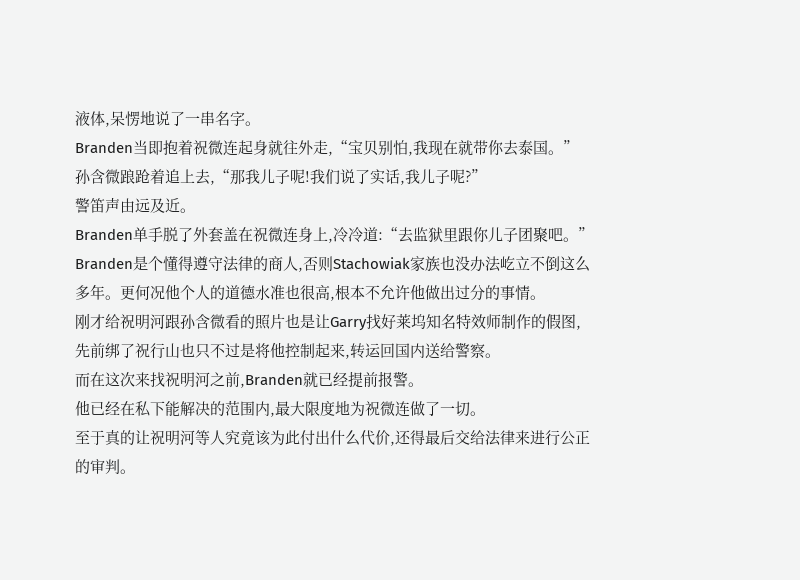液体,呆愣地说了一串名字。
Branden当即抱着祝微连起身就往外走,“宝贝别怕,我现在就带你去泰国。”
孙含微踉跄着追上去,“那我儿子呢!我们说了实话,我儿子呢?”
警笛声由远及近。
Branden单手脱了外套盖在祝微连身上,冷冷道:“去监狱里跟你儿子团聚吧。”
Branden是个懂得遵守法律的商人,否则Stachowiak家族也没办法屹立不倒这么多年。更何况他个人的道德水准也很高,根本不允许他做出过分的事情。
刚才给祝明河跟孙含微看的照片也是让Garry找好莱坞知名特效师制作的假图,先前绑了祝行山也只不过是将他控制起来,转运回国内送给警察。
而在这次来找祝明河之前,Branden就已经提前报警。
他已经在私下能解决的范围内,最大限度地为祝微连做了一切。
至于真的让祝明河等人究竟该为此付出什么代价,还得最后交给法律来进行公正的审判。